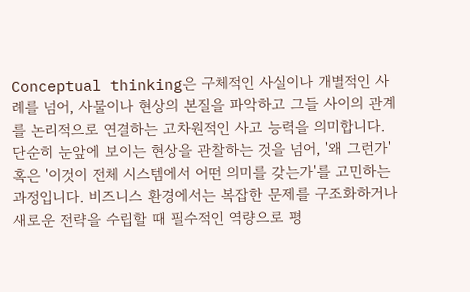Conceptual thinking은 구체적인 사실이나 개별적인 사례를 넘어, 사물이나 현상의 본질을 파악하고 그들 사이의 관계를 논리적으로 연결하는 고차원적인 사고 능력을 의미합니다. 단순히 눈앞에 보이는 현상을 관찰하는 것을 넘어, '왜 그런가' 혹은 '이것이 전체 시스템에서 어떤 의미를 갖는가'를 고민하는 과정입니다. 비즈니스 환경에서는 복잡한 문제를 구조화하거나 새로운 전략을 수립할 때 필수적인 역량으로 평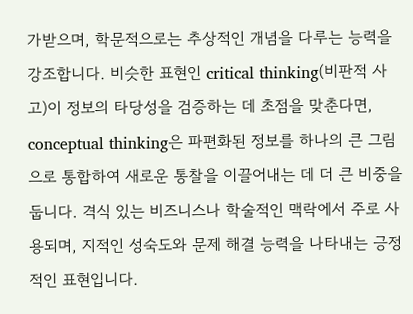가받으며, 학문적으로는 추상적인 개념을 다루는 능력을 강조합니다. 비슷한 표현인 critical thinking(비판적 사고)이 정보의 타당성을 검증하는 데 초점을 맞춘다면, conceptual thinking은 파편화된 정보를 하나의 큰 그림으로 통합하여 새로운 통찰을 이끌어내는 데 더 큰 비중을 둡니다. 격식 있는 비즈니스나 학술적인 맥락에서 주로 사용되며, 지적인 성숙도와 문제 해결 능력을 나타내는 긍정적인 표현입니다.